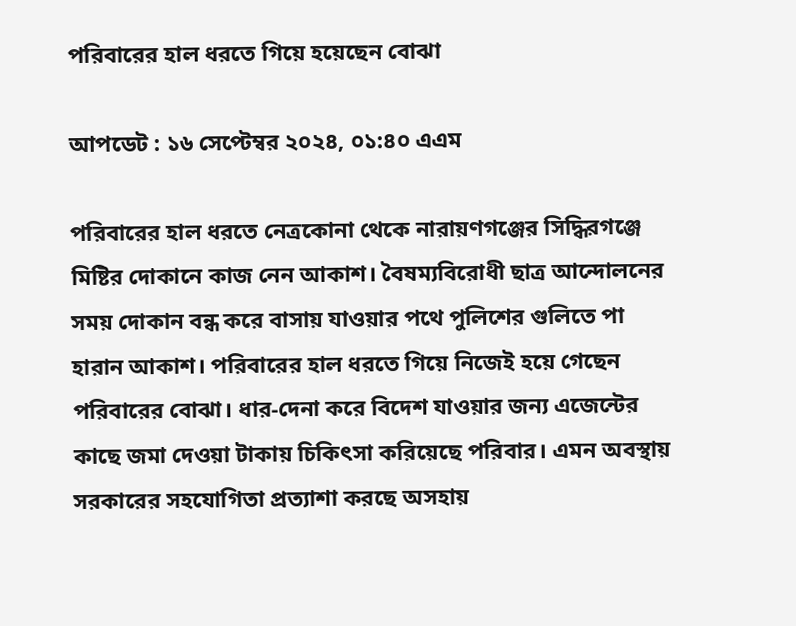পরিবারের হাল ধরতে গিয়ে হয়েছেন বোঝা

আপডেট : ১৬ সেপ্টেম্বর ২০২৪, ০১:৪০ এএম

পরিবারের হাল ধরতে নেত্রকোনা থেকে নারায়ণগঞ্জের সিদ্ধিরগঞ্জে মিষ্টির দোকানে কাজ নেন আকাশ। বৈষম্যবিরোধী ছাত্র আন্দোলনের সময় দোকান বন্ধ করে বাসায় যাওয়ার পথে পুলিশের গুলিতে পা হারান আকাশ। পরিবারের হাল ধরতে গিয়ে নিজেই হয়ে গেছেন পরিবারের বোঝা। ধার-দেনা করে বিদেশ যাওয়ার জন্য এজেন্টের কাছে জমা দেওয়া টাকায় চিকিৎসা করিয়েছে পরিবার। এমন অবস্থায় সরকারের সহযোগিতা প্রত্যাশা করছে অসহায়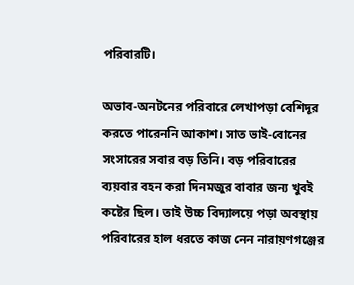পরিবারটি।

অভাব-অনটনের পরিবারে লেখাপড়া বেশিদূর করতে পারেননি আকাশ। সাত ভাই-বোনের সংসারের সবার বড় তিনি। বড় পরিবারের ব্যয়বার বহন করা দিনমজুর বাবার জন্য খুবই কষ্টের ছিল। তাই উচ্চ বিদ্যালয়ে পড়া অবস্থায় পরিবারের হাল ধরতে কাজ নেন নারায়ণগঞ্জের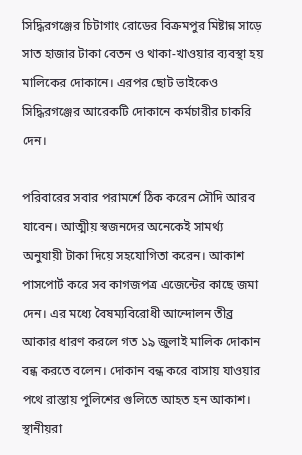সিদ্ধিরগঞ্জের চিটাগাং রোডের বিক্রমপুর মিষ্টান্ন সাড়ে সাত হাজার টাকা বেতন ও থাকা-খাওয়ার ব্যবস্থা হয় মালিকের দোকানে। এরপর ছোট ভাইকেও সিদ্ধিরগঞ্জের আরেকটি দোকানে কর্মচারীর চাকরি দেন।

পরিবারের সবার পরামর্শে ঠিক করেন সৌদি আরব যাবেন। আত্মীয় স্বজনদের অনেকেই সামর্থ্য অনুযায়ী টাকা দিয়ে সহযোগিতা করেন। আকাশ পাসপোর্ট করে সব কাগজপত্র এজেন্টের কাছে জমা দেন। এর মধ্যে বৈষম্যবিরোধী আন্দোলন তীব্র আকার ধারণ করলে গত ১৯ জুলাই মালিক দোকান বন্ধ করতে বলেন। দোকান বন্ধ করে বাসায় যাওয়ার পথে রাস্তায় পুলিশের গুলিতে আহত হন আকাশ। স্থানীয়রা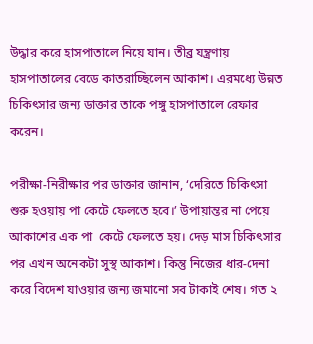উদ্ধার করে হাসপাতালে নিয়ে যান। তীব্র যন্ত্রণায় হাসপাতালের বেডে কাতরাচ্ছিলেন আকাশ। এরমধ্যে উন্নত চিকিৎসার জন্য ডাক্তার তাকে পঙ্গু হাসপাতালে রেফার করেন।

পরীক্ষা-নিরীক্ষার পর ডাক্তার জানান, ‘দেরিতে চিকিৎসা শুরু হওয়ায় পা কেটে ফেলতে হবে।’ উপায়ান্তর না পেয়ে আকাশের এক পা  কেটে ফেলতে হয়। দেড় মাস চিকিৎসার পর এখন অনেকটা সুস্থ আকাশ। কিন্তু নিজের ধার-দেনা করে বিদেশ যাওয়ার জন্য জমানো সব টাকাই শেষ। গত ২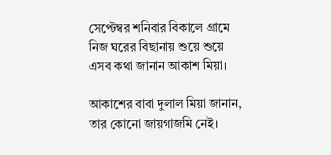সেপ্টেম্বর শনিবার বিকালে গ্রামে নিজ ঘরের বিছানায় শুয়ে শুয়ে এসব কথা জানান আকাশ মিয়া।

আকাশের বাবা দুলাল মিয়া জানান, তার কোনো জায়গাজমি নেই।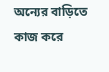অন্যের বাড়িতে কাজ করে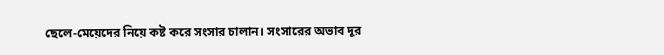ছেলে-মেয়েদের নিয়ে কষ্ট করে সংসার চালান। সংসারের অভাব দূর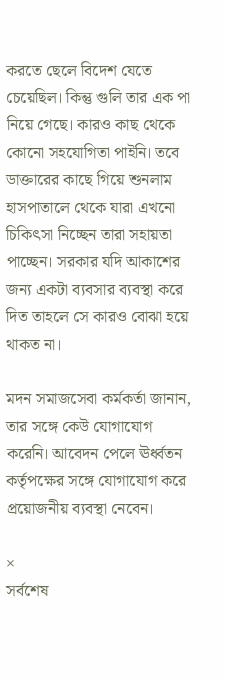করতে ছেলে বিদেশ যেতে চেয়েছিল। কিন্তু গুলি তার এক পা নিয়ে গেছে। কারও কাছ থেকে কোনো সহযোগিতা পাইনি। তবে ডাক্তারের কাছে গিয়ে শুনলাম হাসপাতালে থেকে যারা এখনো চিকিৎসা নিচ্ছেন তারা সহায়তা পাচ্ছেন। সরকার যদি আকাশের জন্য একটা ব্যবসার ব্যবস্থা করে দিত তাহলে সে কারও বোঝা হয়ে থাকত না।

মদন সমাজসেবা কর্মকর্তা জানান, তার সঙ্গে কেউ যোগাযোগ করেনি। আবেদন পেলে ঊর্ধ্বতন কর্তৃপক্ষের সঙ্গে যোগাযোগ করে প্রয়োজনীয় ব্যবস্থা নেবেন।

×
সর্বশেষ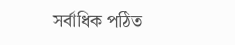সর্বাধিক পঠিত